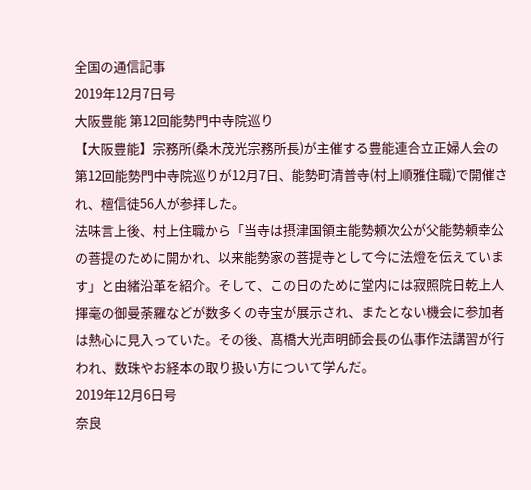全国の通信記事
2019年12月7日号
大阪豊能 第12回能勢門中寺院巡り
【大阪豊能】宗務所(桑木茂光宗務所長)が主催する豊能連合立正婦人会の第12回能勢門中寺院巡りが12月7日、能勢町清普寺(村上順雅住職)で開催され、檀信徒56人が参拝した。
法味言上後、村上住職から「当寺は摂津国領主能勢頼次公が父能勢頼幸公の菩提のために開かれ、以来能勢家の菩提寺として今に法燈を伝えています」と由緒沿革を紹介。そして、この日のために堂内には寂照院日乾上人揮毫の御曼荼羅などが数多くの寺宝が展示され、またとない機会に参加者は熱心に見入っていた。その後、髙橋大光声明師会長の仏事作法講習が行われ、数珠やお経本の取り扱い方について学んだ。
2019年12月6日号
奈良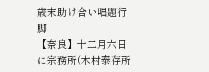歳末助け合い唱題行脚
【奈良】十二月六日に宗務所(木村泰存所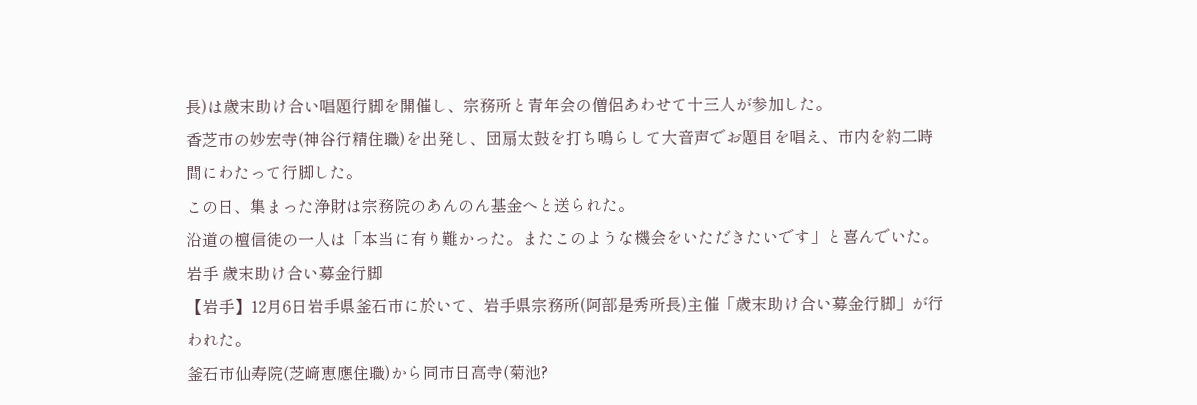長)は歳末助け合い唱題行脚を開催し、宗務所と青年会の僧侶あわせて十三人が参加した。
香芝市の妙宏寺(神谷行精住職)を出発し、団扇太鼓を打ち鳴らして大音声でお題目を唱え、市内を約二時間にわたって行脚した。
この日、集まった浄財は宗務院のあんのん基金へと送られた。
沿道の檀信徒の一人は「本当に有り難かった。またこのような機会をいただきたいです」と喜んでいた。
岩手 歳末助け合い募金行脚
【岩手】12月6日岩手県釜石市に於いて、岩手県宗務所(阿部是秀所長)主催「歳末助け合い募金行脚」が行われた。
釜石市仙寿院(芝﨑恵應住職)から同市日高寺(菊池?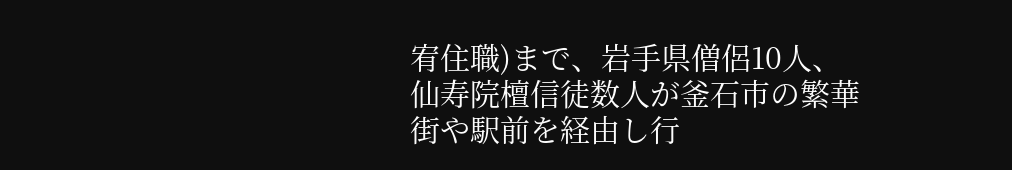宥住職)まで、岩手県僧侶10人、仙寿院檀信徒数人が釜石市の繁華街や駅前を経由し行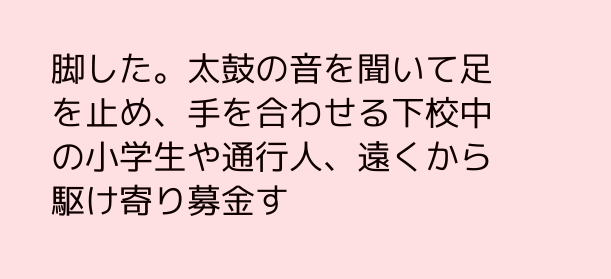脚した。太鼓の音を聞いて足を止め、手を合わせる下校中の小学生や通行人、遠くから駆け寄り募金す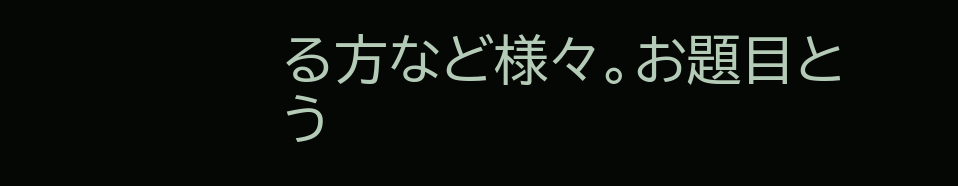る方など様々。お題目とう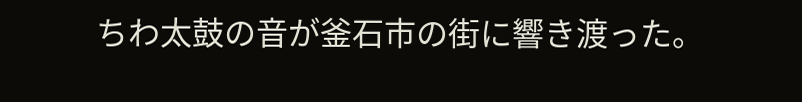ちわ太鼓の音が釜石市の街に響き渡った。